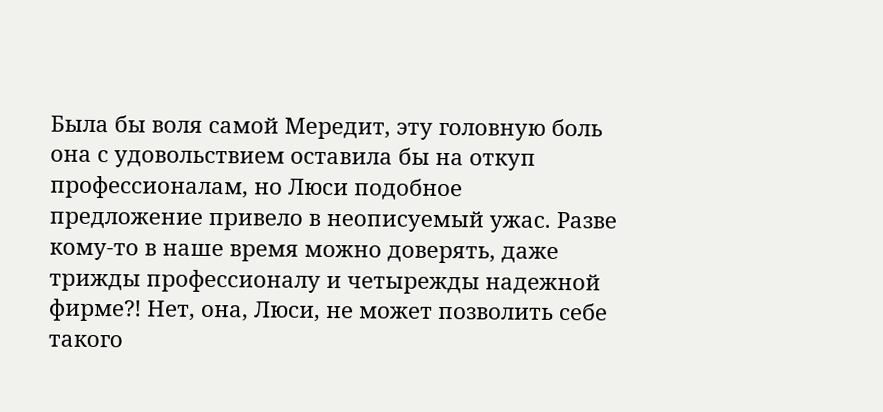Была бы воля самой Мередит, эту головную боль она с удовольствием оставила бы на откуп профессионалам, но Люси подобное предложение привело в неописуемый ужас. Разве кому-то в наше время можно доверять, даже трижды профессионалу и четырежды надежной фирме?! Нет, она, Люси, не может позволить себе такого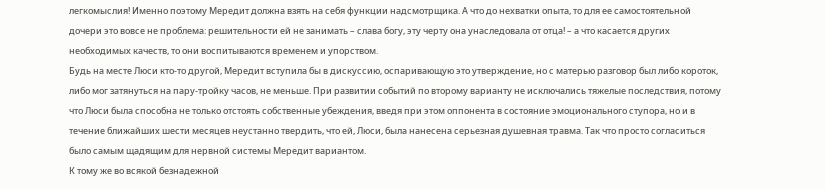легкомыслия! Именно поэтому Мередит должна взять на себя функции надсмотрщика. А что до нехватки опыта, то для ее самостоятельной дочери это вовсе не проблема: решительности ей не занимать – слава богу, эту черту она унаследовала от отца! – а что касается других необходимых качеств, то они воспитываются временем и упорством.
Будь на месте Люси кто-то другой, Мередит вступила бы в дискуссию, оспаривающую это утверждение, но с матерью разговор был либо короток, либо мог затянуться на пару-тройку часов, не меньше. При развитии событий по второму варианту не исключались тяжелые последствия, потому что Люси была способна не только отстоять собственные убеждения, введя при этом оппонента в состояние эмоционального ступора, но и в течение ближайших шести месяцев неустанно твердить, что ей, Люси, была нанесена серьезная душевная травма. Так что просто согласиться было самым щадящим для нервной системы Мередит вариантом.
К тому же во всякой безнадежной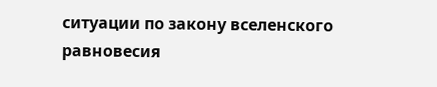ситуации по закону вселенского равновесия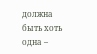должна быть хоть одна –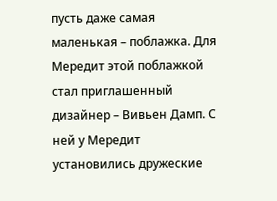пусть даже самая маленькая – поблажка. Для Мередит этой поблажкой стал приглашенный дизайнер – Вивьен Дамп. С ней у Мередит установились дружеские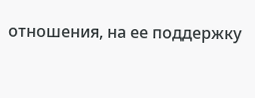отношения, на ее поддержку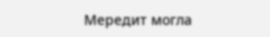Мередит могла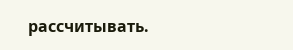рассчитывать.